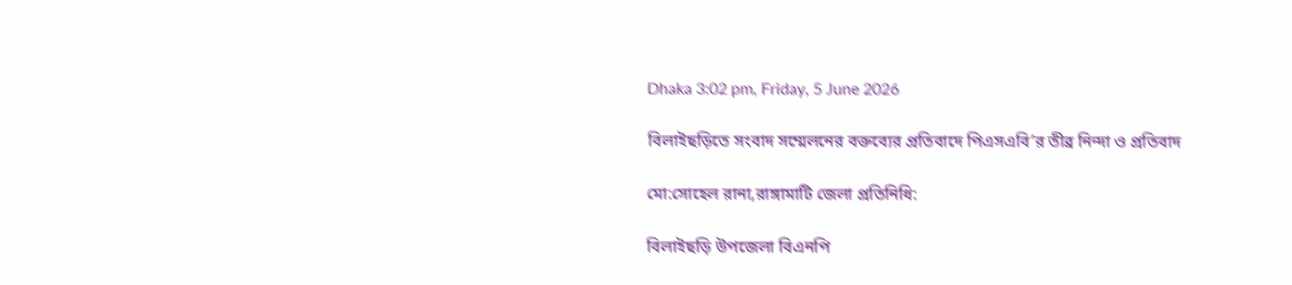Dhaka 3:02 pm, Friday, 5 June 2026

বিলাইছড়িতে সংবাদ সম্মেলনের বক্তব্যের প্রতিবাদে পিএসএবি’র তীব্র নিন্দা ও প্রতিবাদ

মো:সোহেল রানা,রাঙ্গামাটি জেলা প্রতিনিধি:

বিলাইছড়ি উপজেলা বিএনপি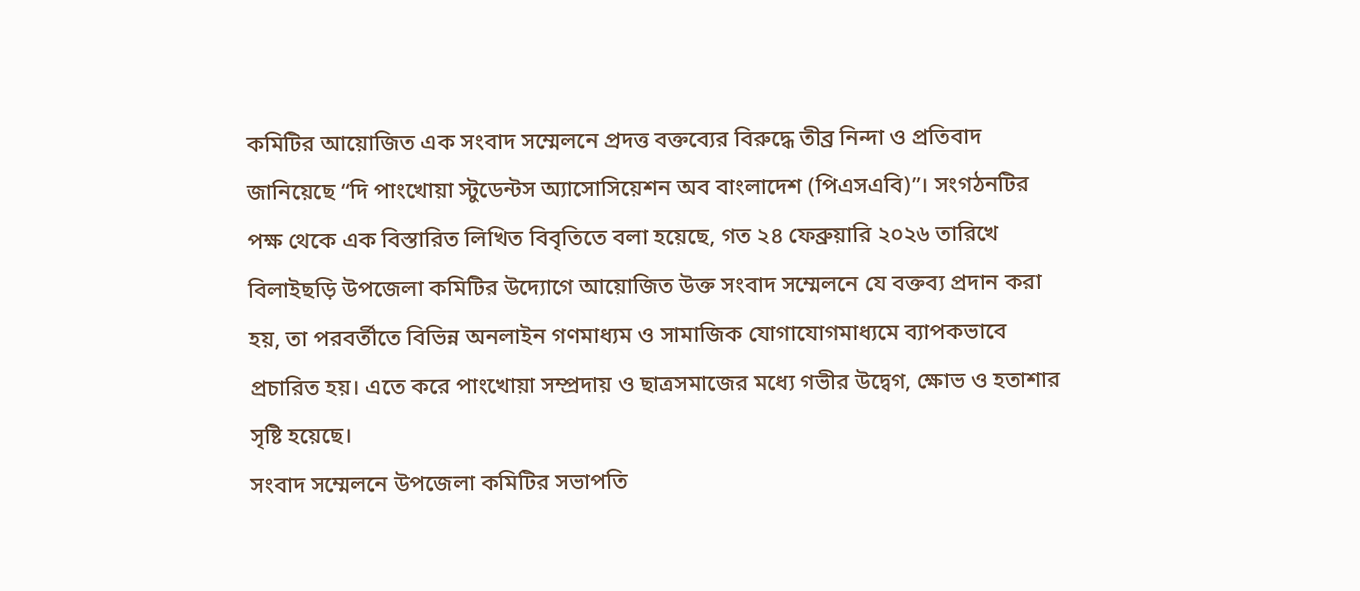কমিটির আয়োজিত এক সংবাদ সম্মেলনে প্রদত্ত বক্তব্যের বিরুদ্ধে তীব্র নিন্দা ও প্রতিবাদ জানিয়েছে “দি পাংখোয়া স্টুডেন্টস অ্যাসোসিয়েশন অব বাংলাদেশ (পিএসএবি)”। সংগঠনটির পক্ষ থেকে এক বিস্তারিত লিখিত বিবৃতিতে বলা হয়েছে, গত ২৪ ফেব্রুয়ারি ২০২৬ তারিখে বিলাইছড়ি উপজেলা কমিটির উদ্যোগে আয়োজিত উক্ত সংবাদ সম্মেলনে যে বক্তব্য প্রদান করা হয়, তা পরবর্তীতে বিভিন্ন অনলাইন গণমাধ্যম ও সামাজিক যোগাযোগমাধ্যমে ব্যাপকভাবে প্রচারিত হয়। এতে করে পাংখোয়া সম্প্রদায় ও ছাত্রসমাজের মধ্যে গভীর উদ্বেগ, ক্ষোভ ও হতাশার সৃষ্টি হয়েছে।
সংবাদ সম্মেলনে উপজেলা কমিটির সভাপতি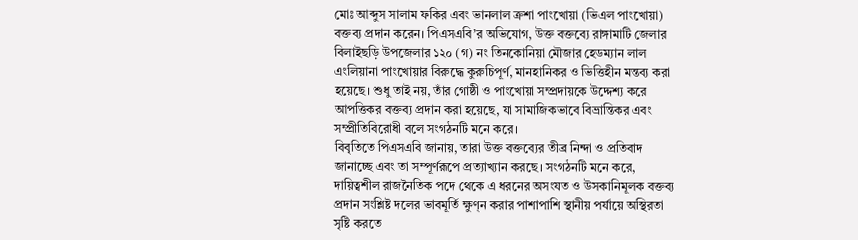মোঃ আব্দুস সালাম ফকির এবং ভানলাল ক্রশা পাংখোয়া (ভিএল পাংখোয়া) বক্তব্য প্রদান করেন। পিএসএবি’র অভিযোগ, উক্ত বক্তব্যে রাঙ্গামাটি জেলার বিলাইছড়ি উপজেলার ১২০ (গ) নং তিনকোনিয়া মৌজার হেডম্যান লাল এংলিয়ানা পাংখোয়ার বিরুদ্ধে কুরুচিপূর্ণ, মানহানিকর ও ভিত্তিহীন মন্তব্য করা হয়েছে। শুধু তাই নয়, তাঁর গোষ্ঠী ও পাংখোয়া সম্প্রদায়কে উদ্দেশ্য করে আপত্তিকর বক্তব্য প্রদান করা হয়েছে, যা সামাজিকভাবে বিভ্রান্তিকর এবং সম্প্রীতিবিরোধী বলে সংগঠনটি মনে করে।
বিবৃতিতে পিএসএবি জানায়, তারা উক্ত বক্তব্যের তীব্র নিন্দা ও প্রতিবাদ জানাচ্ছে এবং তা সম্পূর্ণরূপে প্রত্যাখ্যান করছে। সংগঠনটি মনে করে, দায়িত্বশীল রাজনৈতিক পদে থেকে এ ধরনের অসংযত ও উসকানিমূলক বক্তব্য প্রদান সংশ্লিষ্ট দলের ভাবমূর্তি ক্ষুণ্ন করার পাশাপাশি স্থানীয় পর্যায়ে অস্থিরতা সৃষ্টি করতে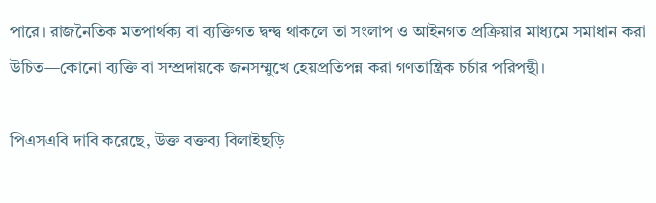পারে। রাজনৈতিক মতপার্থক্য বা ব্যক্তিগত দ্বন্দ্ব থাকলে তা সংলাপ ও আইনগত প্রক্রিয়ার মাধ্যমে সমাধান করা উচিত—কোনো ব্যক্তি বা সম্প্রদায়কে জনসম্মুখে হেয়প্রতিপন্ন করা গণতান্ত্রিক চর্চার পরিপন্থী।

পিএসএবি দাবি করেছে, উক্ত বক্তব্য বিলাইছড়ি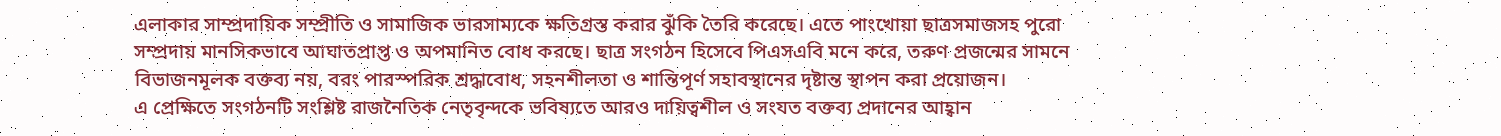এলাকার সাম্প্রদায়িক সম্প্রীতি ও সামাজিক ভারসাম্যকে ক্ষতিগ্রস্ত করার ঝুঁকি তৈরি করেছে। এতে পাংখোয়া ছাত্রসমাজসহ পুরো সম্প্রদায় মানসিকভাবে আঘাতপ্রাপ্ত ও অপমানিত বোধ করছে। ছাত্র সংগঠন হিসেবে পিএসএবি মনে করে, তরুণ প্রজন্মের সামনে বিভাজনমূলক বক্তব্য নয়, বরং পারস্পরিক শ্রদ্ধাবোধ, সহনশীলতা ও শান্তিপূর্ণ সহাবস্থানের দৃষ্টান্ত স্থাপন করা প্রয়োজন।
এ প্রেক্ষিতে সংগঠনটি সংশ্লিষ্ট রাজনৈতিক নেতৃবৃন্দকে ভবিষ্যতে আরও দায়িত্বশীল ও সংযত বক্তব্য প্রদানের আহ্বান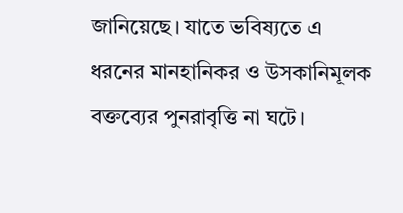জানিয়েছে। যাতে ভবিষ্যতে এ ধরনের মানহানিকর ও উসকানিমূলক বক্তব্যের পুনরাবৃত্তি না ঘটে।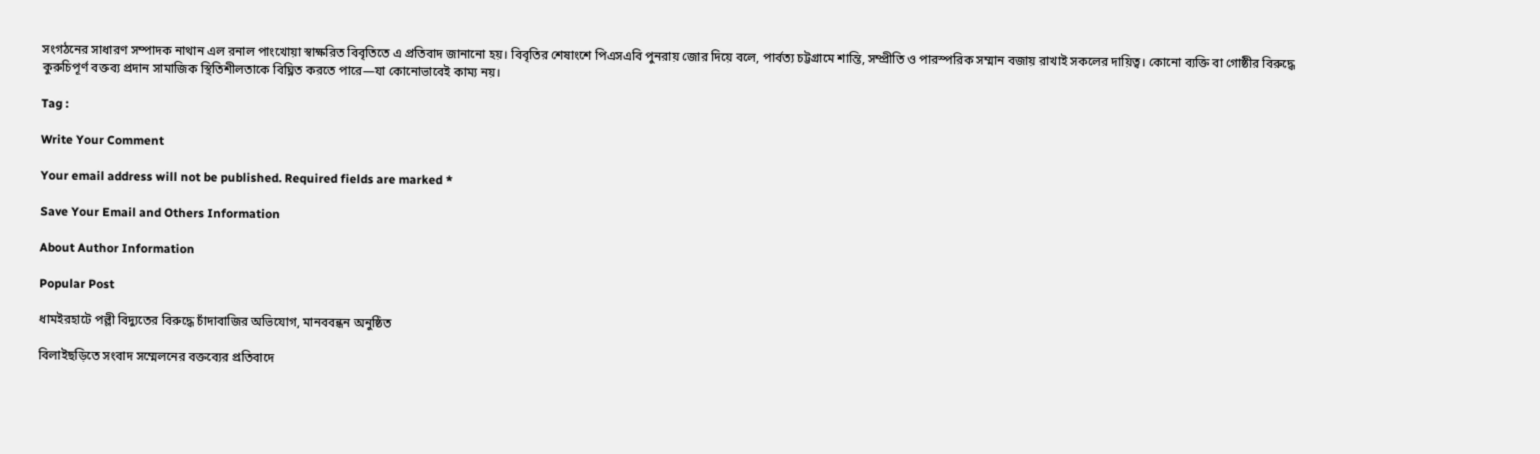সংগঠনের সাধারণ সম্পাদক নাথান এল রনাল পাংখোয়া স্বাক্ষরিত বিবৃতিতে এ প্রতিবাদ জানানো হয়। বিবৃতির শেষাংশে পিএসএবি পুনরায় জোর দিয়ে বলে, পার্বত্য চট্টগ্রামে শান্তি, সম্প্রীতি ও পারস্পরিক সম্মান বজায় রাখাই সকলের দায়িত্ব। কোনো ব্যক্তি বা গোষ্ঠীর বিরুদ্ধে কুরুচিপূর্ণ বক্তব্য প্রদান সামাজিক স্থিতিশীলতাকে বিঘ্নিত করতে পারে—যা কোনোভাবেই কাম্য নয়।

Tag :

Write Your Comment

Your email address will not be published. Required fields are marked *

Save Your Email and Others Information

About Author Information

Popular Post

ধামইরহাটে পল্লী বিদ্যুতের বিরুদ্ধে চাঁদাবাজির অভিযোগ, মানববন্ধন অনুষ্ঠিত

বিলাইছড়িতে সংবাদ সম্মেলনের বক্তব্যের প্রতিবাদে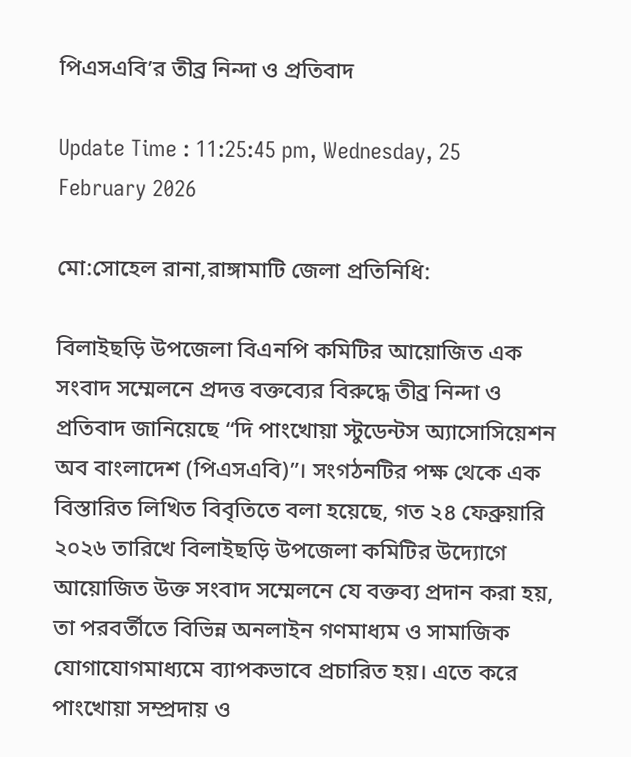পিএসএবি’র তীব্র নিন্দা ও প্রতিবাদ

Update Time : 11:25:45 pm, Wednesday, 25 February 2026

মো:সোহেল রানা,রাঙ্গামাটি জেলা প্রতিনিধি:

বিলাইছড়ি উপজেলা বিএনপি কমিটির আয়োজিত এক সংবাদ সম্মেলনে প্রদত্ত বক্তব্যের বিরুদ্ধে তীব্র নিন্দা ও প্রতিবাদ জানিয়েছে “দি পাংখোয়া স্টুডেন্টস অ্যাসোসিয়েশন অব বাংলাদেশ (পিএসএবি)”। সংগঠনটির পক্ষ থেকে এক বিস্তারিত লিখিত বিবৃতিতে বলা হয়েছে, গত ২৪ ফেব্রুয়ারি ২০২৬ তারিখে বিলাইছড়ি উপজেলা কমিটির উদ্যোগে আয়োজিত উক্ত সংবাদ সম্মেলনে যে বক্তব্য প্রদান করা হয়, তা পরবর্তীতে বিভিন্ন অনলাইন গণমাধ্যম ও সামাজিক যোগাযোগমাধ্যমে ব্যাপকভাবে প্রচারিত হয়। এতে করে পাংখোয়া সম্প্রদায় ও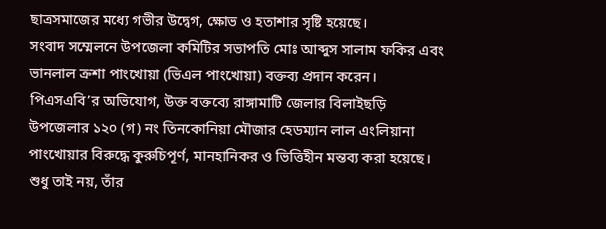ছাত্রসমাজের মধ্যে গভীর উদ্বেগ, ক্ষোভ ও হতাশার সৃষ্টি হয়েছে।
সংবাদ সম্মেলনে উপজেলা কমিটির সভাপতি মোঃ আব্দুস সালাম ফকির এবং ভানলাল ক্রশা পাংখোয়া (ভিএল পাংখোয়া) বক্তব্য প্রদান করেন। পিএসএবি’র অভিযোগ, উক্ত বক্তব্যে রাঙ্গামাটি জেলার বিলাইছড়ি উপজেলার ১২০ (গ) নং তিনকোনিয়া মৌজার হেডম্যান লাল এংলিয়ানা পাংখোয়ার বিরুদ্ধে কুরুচিপূর্ণ, মানহানিকর ও ভিত্তিহীন মন্তব্য করা হয়েছে। শুধু তাই নয়, তাঁর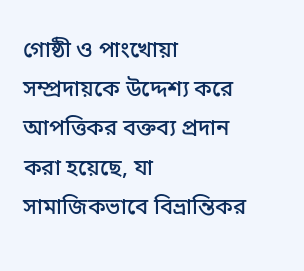গোষ্ঠী ও পাংখোয়া সম্প্রদায়কে উদ্দেশ্য করে আপত্তিকর বক্তব্য প্রদান করা হয়েছে, যা সামাজিকভাবে বিভ্রান্তিকর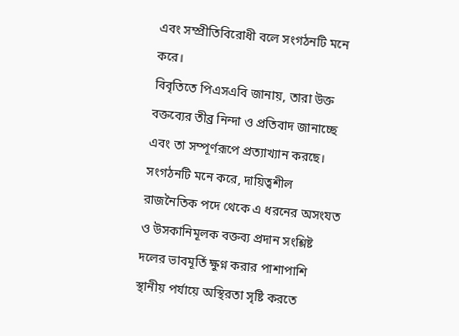এবং সম্প্রীতিবিরোধী বলে সংগঠনটি মনে করে।
বিবৃতিতে পিএসএবি জানায়, তারা উক্ত বক্তব্যের তীব্র নিন্দা ও প্রতিবাদ জানাচ্ছে এবং তা সম্পূর্ণরূপে প্রত্যাখ্যান করছে। সংগঠনটি মনে করে, দায়িত্বশীল রাজনৈতিক পদে থেকে এ ধরনের অসংযত ও উসকানিমূলক বক্তব্য প্রদান সংশ্লিষ্ট দলের ভাবমূর্তি ক্ষুণ্ন করার পাশাপাশি স্থানীয় পর্যায়ে অস্থিরতা সৃষ্টি করতে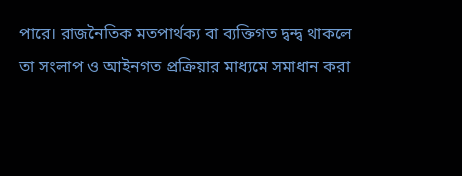পারে। রাজনৈতিক মতপার্থক্য বা ব্যক্তিগত দ্বন্দ্ব থাকলে তা সংলাপ ও আইনগত প্রক্রিয়ার মাধ্যমে সমাধান করা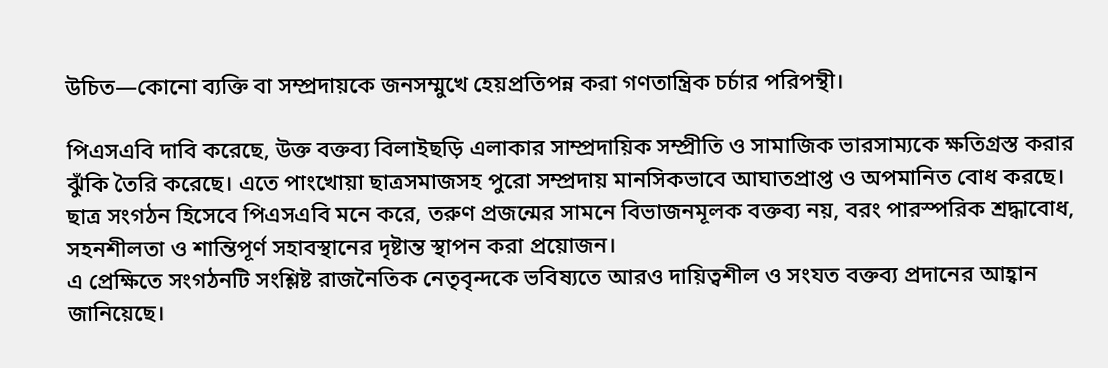উচিত—কোনো ব্যক্তি বা সম্প্রদায়কে জনসম্মুখে হেয়প্রতিপন্ন করা গণতান্ত্রিক চর্চার পরিপন্থী।

পিএসএবি দাবি করেছে, উক্ত বক্তব্য বিলাইছড়ি এলাকার সাম্প্রদায়িক সম্প্রীতি ও সামাজিক ভারসাম্যকে ক্ষতিগ্রস্ত করার ঝুঁকি তৈরি করেছে। এতে পাংখোয়া ছাত্রসমাজসহ পুরো সম্প্রদায় মানসিকভাবে আঘাতপ্রাপ্ত ও অপমানিত বোধ করছে। ছাত্র সংগঠন হিসেবে পিএসএবি মনে করে, তরুণ প্রজন্মের সামনে বিভাজনমূলক বক্তব্য নয়, বরং পারস্পরিক শ্রদ্ধাবোধ, সহনশীলতা ও শান্তিপূর্ণ সহাবস্থানের দৃষ্টান্ত স্থাপন করা প্রয়োজন।
এ প্রেক্ষিতে সংগঠনটি সংশ্লিষ্ট রাজনৈতিক নেতৃবৃন্দকে ভবিষ্যতে আরও দায়িত্বশীল ও সংযত বক্তব্য প্রদানের আহ্বান জানিয়েছে।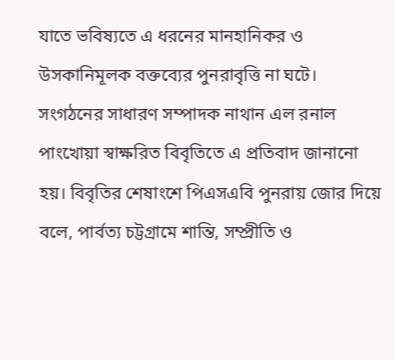যাতে ভবিষ্যতে এ ধরনের মানহানিকর ও উসকানিমূলক বক্তব্যের পুনরাবৃত্তি না ঘটে।
সংগঠনের সাধারণ সম্পাদক নাথান এল রনাল পাংখোয়া স্বাক্ষরিত বিবৃতিতে এ প্রতিবাদ জানানো হয়। বিবৃতির শেষাংশে পিএসএবি পুনরায় জোর দিয়ে বলে, পার্বত্য চট্টগ্রামে শান্তি, সম্প্রীতি ও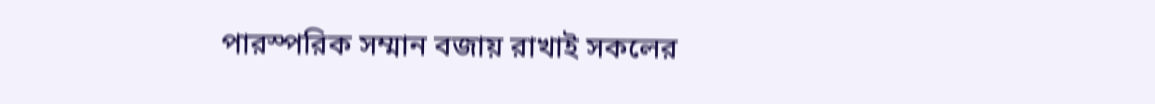পারস্পরিক সম্মান বজায় রাখাই সকলের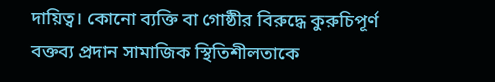দায়িত্ব। কোনো ব্যক্তি বা গোষ্ঠীর বিরুদ্ধে কুরুচিপূর্ণ বক্তব্য প্রদান সামাজিক স্থিতিশীলতাকে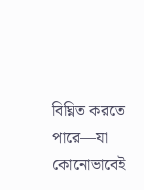বিঘ্নিত করতে পারে—যা কোনোভাবেই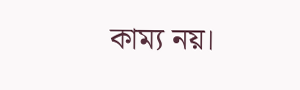কাম্য নয়।